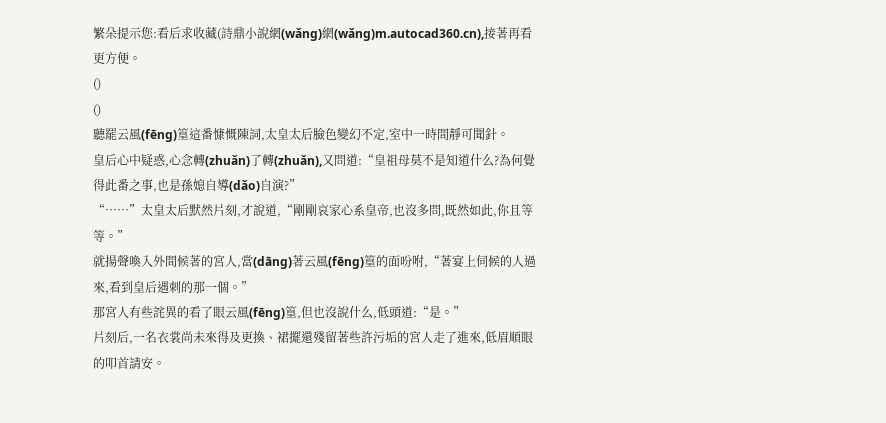繁朵提示您:看后求收藏(詩鼎小說網(wǎng)網(wǎng)m.autocad360.cn),接著再看更方便。
()
()
聽罷云風(fēng)篁這番慷慨陳詞,太皇太后臉色變幻不定,室中一時間靜可聞針。
皇后心中疑惑,心念轉(zhuǎn)了轉(zhuǎn),又問道:“皇祖母莫不是知道什么?為何覺得此番之事,也是孫媳自導(dǎo)自演?”
“……”太皇太后默然片刻,才說道,“剛剛哀家心系皇帝,也沒多問,既然如此,你且等等。”
就揚聲喚入外間候著的宮人,當(dāng)著云風(fēng)篁的面吩咐,“著宴上伺候的人過來,看到皇后遇刺的那一個。”
那宮人有些詫異的看了眼云風(fēng)篁,但也沒說什么,低頭道:“是。”
片刻后,一名衣裳尚未來得及更換、裙擺還殘留著些許污垢的宮人走了進來,低眉順眼的叩首請安。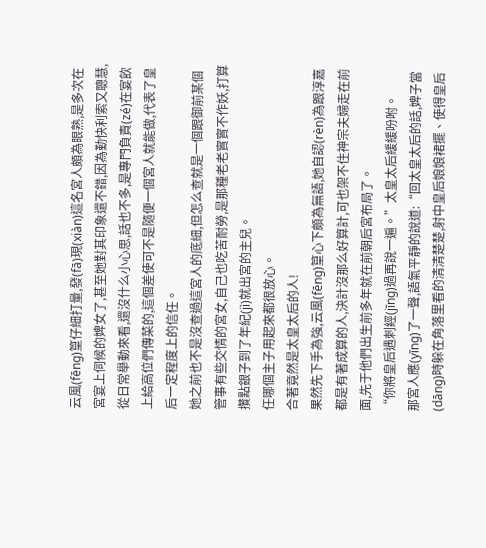云風(fēng)篁仔細打量,發(fā)現(xiàn)這名宮人頗為眼熟,是多次在宮宴上伺候的婢女了,甚至她對其印象還不錯,因為勤快利索又聰慧,從日常舉動來看,還沒什么小心思,話也不多,是專門負責(zé)在宴飲上給高位們傳菜的,這個差使可不是隨便一個宮人就能做,代表了皇后一定程度上的信任。
她之前也不是沒查過這宮人的底細,但怎么查就是一個跟御前某個管事有些交情的宮女,自己也吃苦耐勞,是那種老老實實不作妖,打算攢點銀子到了年紀(jì)就出宮的主兒。
任哪個主子用起來都很放心。
合著竟然是太皇太后的人!
果然先下手為強,云風(fēng)篁心下頗為無語,她自認(rèn)為跟淳嘉都是有著成算的人,決計沒那么好算計,可也架不住神宗夫婦走在前面,先于他們出生前多年就在前朝后宮布局了。
“你將皇后遇刺經(jīng)過再說一遍。”太皇太后緩緩吩咐。
那宮人應(yīng)了一聲,語氣平靜的說道:“回太皇太后的話,婢子當(dāng)時躲在角落里看的清清楚楚,射中皇后娘娘裙擺、使得皇后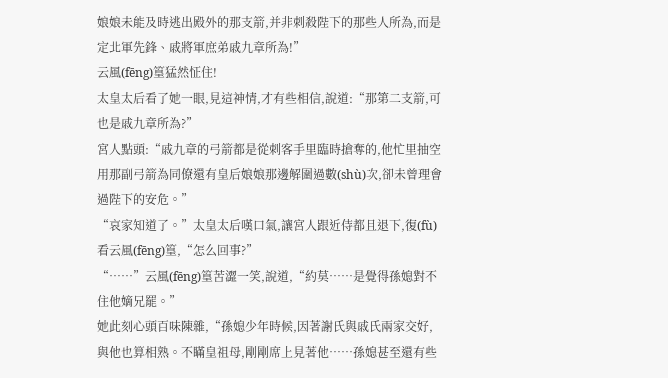娘娘未能及時逃出殿外的那支箭,并非刺殺陛下的那些人所為,而是定北軍先鋒、戚將軍庶弟戚九章所為!”
云風(fēng)篁猛然怔住!
太皇太后看了她一眼,見這神情,才有些相信,說道:“那第二支箭,可也是戚九章所為?”
宮人點頭:“戚九章的弓箭都是從刺客手里臨時搶奪的,他忙里抽空用那副弓箭為同僚還有皇后娘娘那邊解圍過數(shù)次,卻未曾理會過陛下的安危。”
“哀家知道了。”太皇太后嘆口氣,讓宮人跟近侍都且退下,復(fù)看云風(fēng)篁,“怎么回事?”
“……”云風(fēng)篁苦澀一笑,說道,“約莫……是覺得孫媳對不住他嫡兄罷。”
她此刻心頭百味陳雜,“孫媳少年時候,因著謝氏與戚氏兩家交好,與他也算相熟。不瞞皇祖母,剛剛席上見著他……孫媳甚至還有些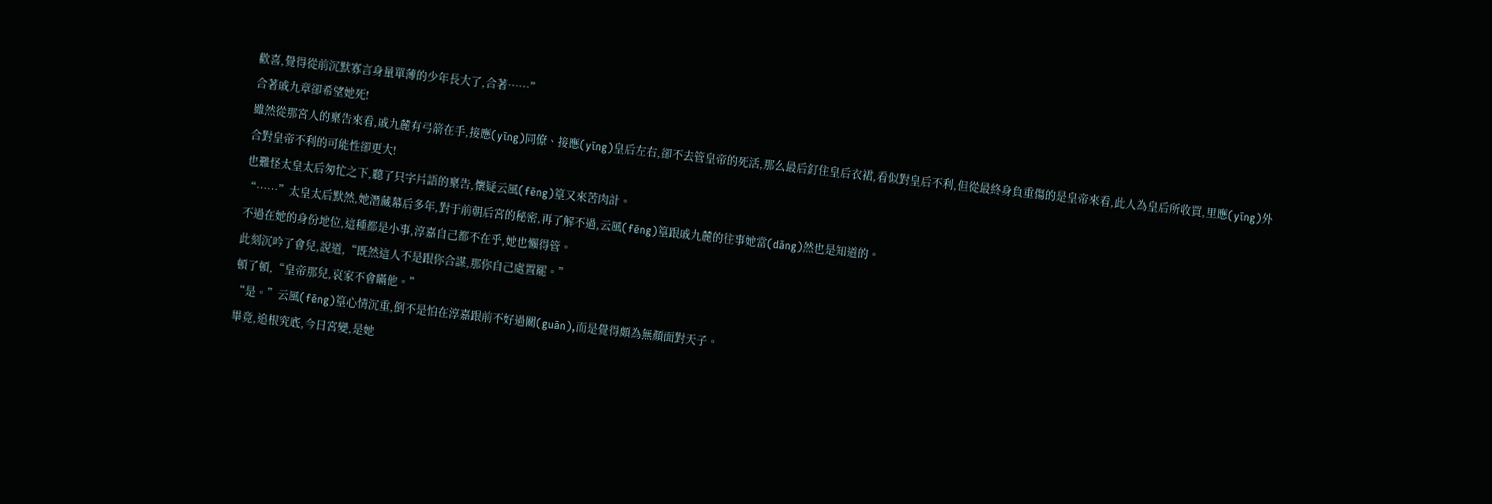歡喜,覺得從前沉默寡言身量單薄的少年長大了,合著……”
合著戚九章卻希望她死!
雖然從那宮人的稟告來看,戚九麓有弓箭在手,接應(yīng)同僚、接應(yīng)皇后左右,卻不去管皇帝的死活,那么最后釘住皇后衣裙,看似對皇后不利,但從最終身負重傷的是皇帝來看,此人為皇后所收買,里應(yīng)外合對皇帝不利的可能性卻更大!
也難怪太皇太后匆忙之下,聽了只字片語的稟告,懷疑云風(fēng)篁又來苦肉計。
“……”太皇太后默然,她潛藏幕后多年,對于前朝后宮的秘密,再了解不過,云風(fēng)篁跟戚九麓的往事她當(dāng)然也是知道的。
不過在她的身份地位,這種都是小事,淳嘉自己都不在乎,她也懶得管。
此刻沉吟了會兒,說道,“既然這人不是跟你合謀,那你自己處置罷。”
頓了頓,“皇帝那兒,哀家不會瞞他。”
“是。”云風(fēng)篁心情沉重,倒不是怕在淳嘉跟前不好過關(guān),而是覺得頗為無顏面對天子。
畢竟,追根究底,今日宮變,是她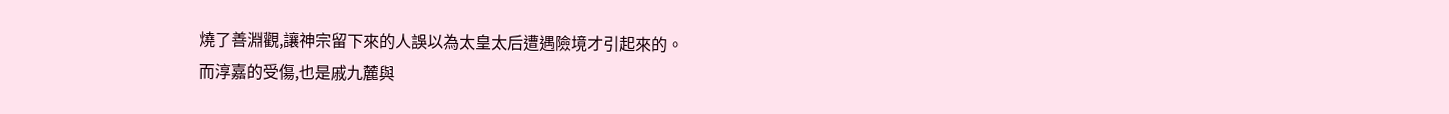燒了善淵觀,讓神宗留下來的人誤以為太皇太后遭遇險境才引起來的。
而淳嘉的受傷,也是戚九麓與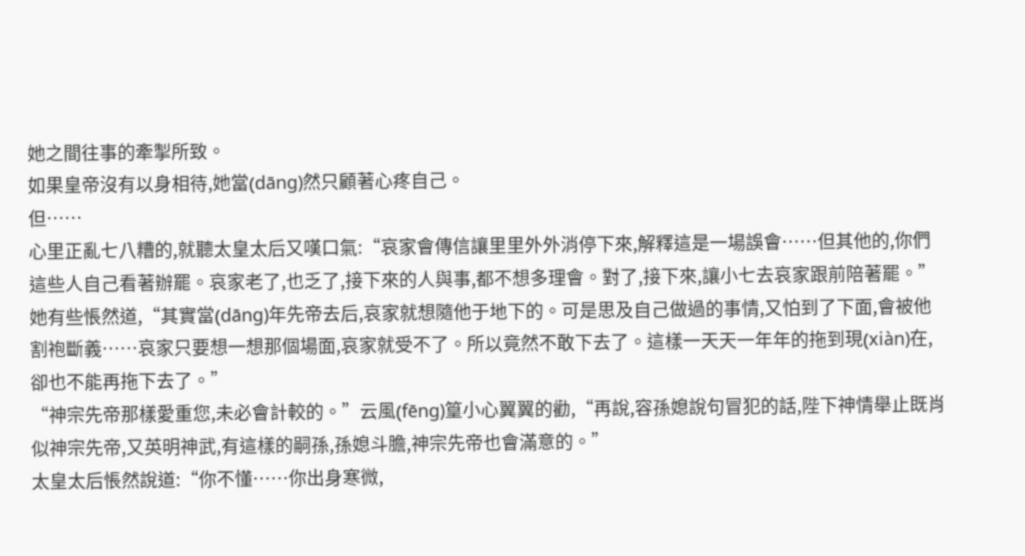她之間往事的牽掣所致。
如果皇帝沒有以身相待,她當(dāng)然只顧著心疼自己。
但……
心里正亂七八糟的,就聽太皇太后又嘆口氣:“哀家會傳信讓里里外外消停下來,解釋這是一場誤會……但其他的,你們這些人自己看著辦罷。哀家老了,也乏了,接下來的人與事,都不想多理會。對了,接下來,讓小七去哀家跟前陪著罷。”
她有些悵然道,“其實當(dāng)年先帝去后,哀家就想隨他于地下的。可是思及自己做過的事情,又怕到了下面,會被他割袍斷義……哀家只要想一想那個場面,哀家就受不了。所以竟然不敢下去了。這樣一天天一年年的拖到現(xiàn)在,卻也不能再拖下去了。”
“神宗先帝那樣愛重您,未必會計較的。”云風(fēng)篁小心翼翼的勸,“再說,容孫媳說句冒犯的話,陛下神情舉止既肖似神宗先帝,又英明神武,有這樣的嗣孫,孫媳斗膽,神宗先帝也會滿意的。”
太皇太后悵然說道:“你不懂……你出身寒微,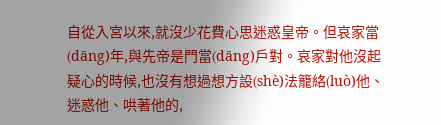自從入宮以來,就沒少花費心思迷惑皇帝。但哀家當(dāng)年,與先帝是門當(dāng)戶對。哀家對他沒起疑心的時候,也沒有想過想方設(shè)法籠絡(luò)他、迷惑他、哄著他的,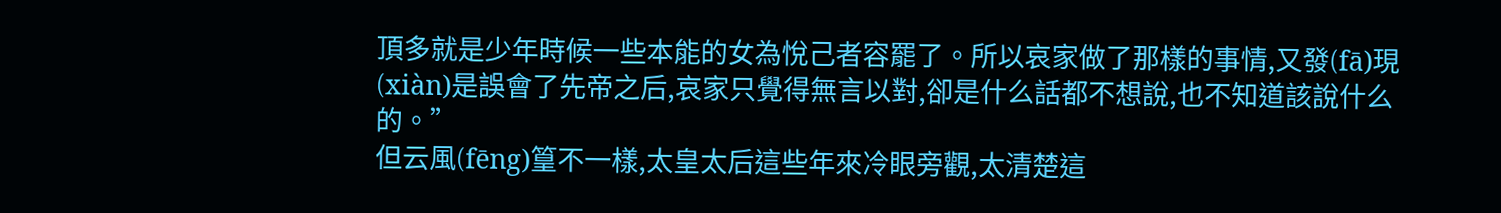頂多就是少年時候一些本能的女為悅己者容罷了。所以哀家做了那樣的事情,又發(fā)現(xiàn)是誤會了先帝之后,哀家只覺得無言以對,卻是什么話都不想說,也不知道該說什么的。”
但云風(fēng)篁不一樣,太皇太后這些年來冷眼旁觀,太清楚這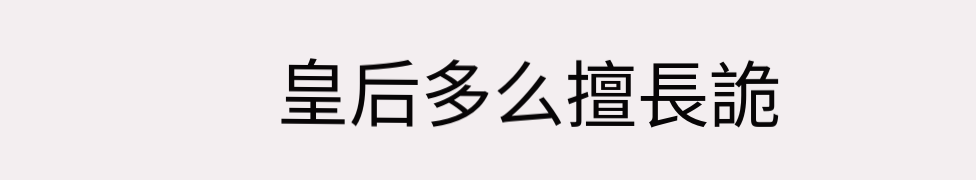皇后多么擅長詭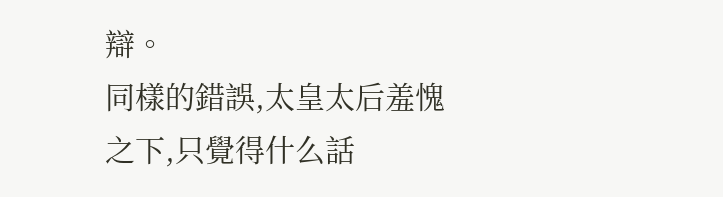辯。
同樣的錯誤,太皇太后羞愧之下,只覺得什么話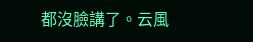都沒臉講了。云風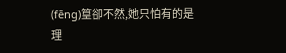(fēng)篁卻不然,她只怕有的是理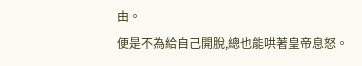由。
便是不為給自己開脫,總也能哄著皇帝息怒。